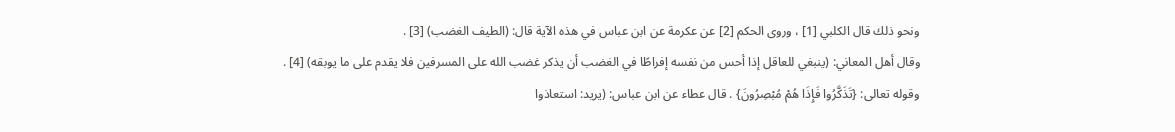ونحو ذلك قال الكلبي [1] ، وروى الحكم [2] عن عكرمة عن ابن عباس في هذه الآية قال: (الطيف الغضب) [3] .
وقال أهل المعاني: (ينبغي للعاقل إذا أحس من نفسه إفراطًا في الغضب أن يذكر غضب الله على المسرفين فلا يقدم على ما يوبقه) [4] .
وقوله تعالى: {تَذَكَّرُوا فَإِذَا هُمْ مُبْصِرُونَ} . قال عطاء عن ابن عباس: (يريد: استعاذوا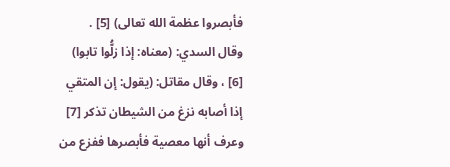فأبصروا عظمة الله تعالى) [5] .
وقال السدي: (معناه: إذا زلُّوا تابوا) [6] ، وقال مقاتل: (يقول: إن المتقي إذا أصابه نزغ من الشيطان تذكر [7] وعرف أنها معصية فأبصرها ففزع من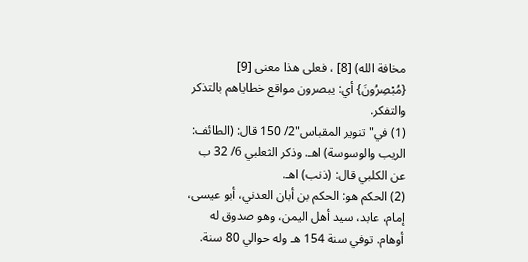مخافة الله) [8] ، فعلى هذا معنى [9] {مُبْصِرُونَ} أي: يبصرون مواقع خطاياهم بالتذكر والتفكر.
(1) في"تنوير المقباس"2/ 150 قال: (الطائف: الريب والوسوسة) اهـ. وذكر الثعلبي 6/ 32 ب عن الكلبي قال: (ذنب) اهـ.
(2) الحكم هو: الحكم بن أبان العدني، أبو عيسى، إمام، عابد، سيد أهل اليمن، وهو صدوق له أوهام. توفي سنة 154 هـ وله حوالي 80 سنة.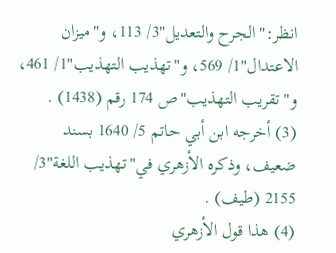انظر:"الجرح والتعديل"3/ 113، و"ميزان الاعتدال"1/ 569، و"تهذيب التهذيب"1/ 461، و"تقريب التهذيب"ص 174 رقم (1438) .
(3) أخرجه ابن أبي حاتم 5/ 1640 بسند ضعيف، وذكره الأزهري في"تهذيب اللغة"3/ 2155 (طيف) .
(4) هذا قول الأزهري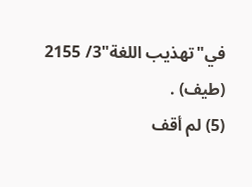في"تهذيب اللغة"3/ 2155 (طيف) .
(5) لم أقف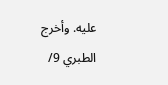عليه. وأخرج الطبري 9/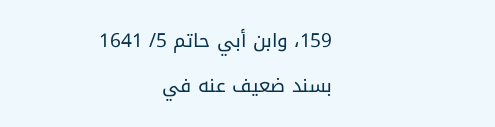159، وابن أبي حاتم 5/ 1641 بسند ضعيف عنه في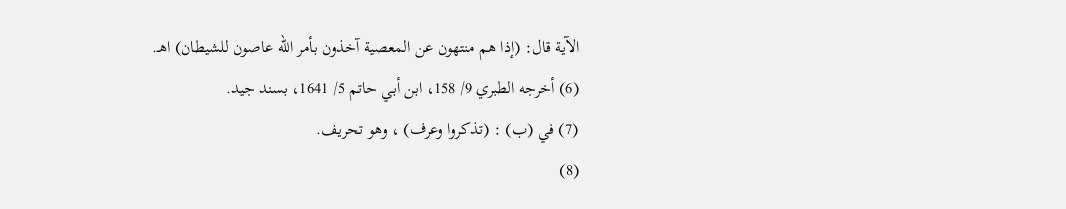الآية قال: (إذا هم منتهون عن المعصية آخذون بأمر الله عاصون للشيطان) اهـ.
(6) أخرجه الطبري 9/ 158، ابن أبي حاتم 5/ 1641، بسند جيد.
(7) في (ب) : (تذكروا وعرف) ، وهو تحريف.
(8)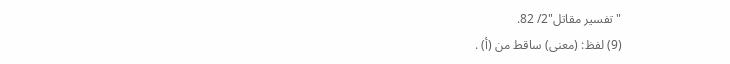"تفسير مقاتل"2/ 82.
(9) لفظ: (معنى) ساقط من (أ) .